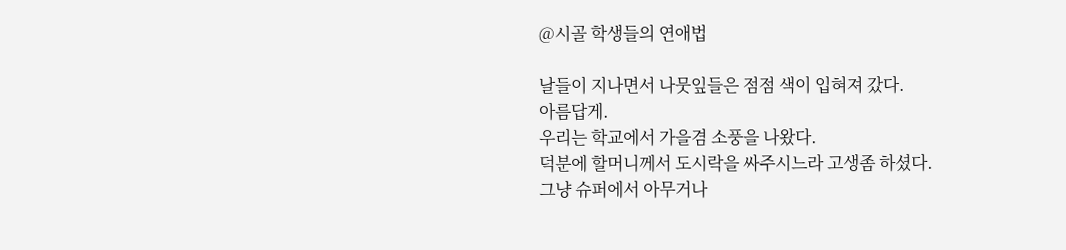@시골 학생들의 연애법

날들이 지나면서 나뭇잎들은 점점 색이 입혀져 갔다.
아름답게.
우리는 학교에서 가을겸 소풍을 나왔다.
덕분에 할머니께서 도시락을 싸주시느라 고생좀 하셨다.
그냥 슈퍼에서 아무거나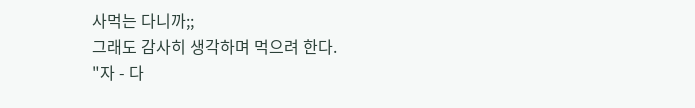사먹는 다니까;;
그래도 감사히 생각하며 먹으려 한다.
"자 - 다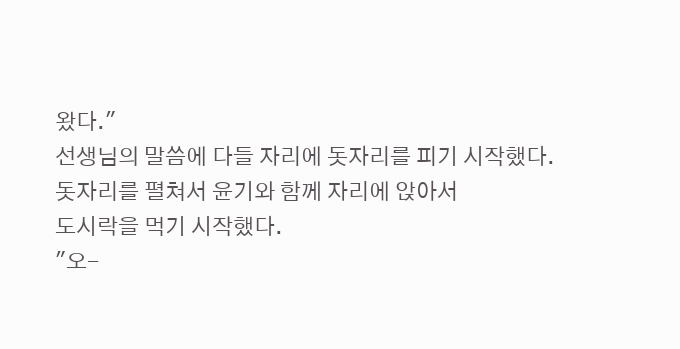왔다."
선생님의 말씀에 다들 자리에 돗자리를 피기 시작했다.
돗자리를 펼쳐서 윤기와 함께 자리에 앉아서
도시락을 먹기 시작했다.
"오-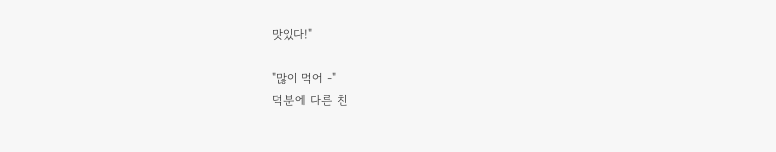맛있다!"

"많이 먹어 -"
덕분에 다른 친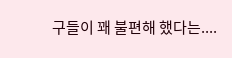구들이 꽤 불편해 했다는....